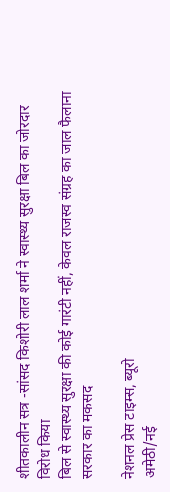शीतकालीन सत्र -सांसद किशोरी लाल शर्मा ने स्वास्थ्य सुरक्षा बिल का जोरदार विरोध किया
बिल से स्वास्थ्य सुरक्षा की कोई गारंटी नहीं, केवल राजस्व संग्रह का जाल फैलाना सरकार का मकसद

नेशनल प्रेस टाइम्स, ब्यूरो
अमेठी/नई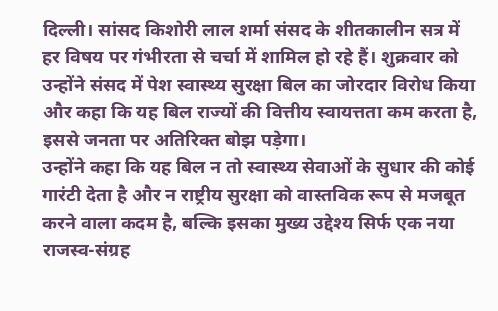दिल्ली। सांसद किशोरी लाल शर्मा संसद के शीतकालीन सत्र में हर विषय पर गंभीरता से चर्चा में शामिल हो रहे हैं। शुक्रवार को उन्होंने संसद में पेश स्वास्थ्य सुरक्षा बिल का जोरदार विरोध किया और कहा कि यह बिल राज्यों की वित्तीय स्वायत्तता कम करता है, इससे जनता पर अतिरिक्त बोझ पड़ेगा।
उन्होंने कहा कि यह बिल न तो स्वास्थ्य सेवाओं के सुधार की कोई गारंटी देता है और न राष्ट्रीय सुरक्षा को वास्तविक रूप से मजबूत करने वाला कदम है, बल्कि इसका मुख्य उद्देश्य सिर्फ एक नया राजस्व-संग्रह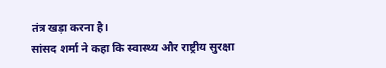तंत्र खड़ा करना है।
सांसद शर्मा ने कहा कि स्वास्थ्य और राष्ट्रीय सुरक्षा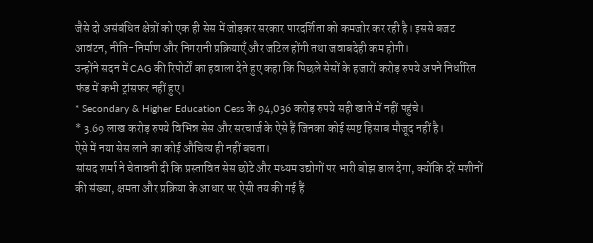जैसे दो असंबंधित क्षेत्रों को एक ही सेस में जोड़कर सरकार पारदर्शिता को कमजोर कर रही है। इससे बजट आवंटन, नीति-निर्माण और निगरानी प्रक्रियाएँ और जटिल होंगी तथा जवाबदेही कम होगी।
उन्होंने सदन में CAG की रिपोर्टों का हवाला देते हुए कहा कि पिछले सेसों के हजारों करोड़ रुपये अपने निर्धारित फंड में कभी ट्रांसफर नहीं हुए।
* Secondary & Higher Education Cess के 94,036 करोड़ रुपये सही खाते में नहीं पहुंचे।
* 3.69 लाख करोड़ रुपये विभिन्न सेस और सरचार्ज के ऐसे हैं जिनका कोई स्पष्ट हिसाब मौजूद नहीं है।
ऐसे में नया सेस लाने का कोई औचित्य ही नहीं बचता।
सांसद शर्मा ने चेतावनी दी कि प्रस्तावित सेस छोटे और मध्यम उद्योगों पर भारी बोझ डाल देगा, क्योंकि दरें मशीनों की संख्या, क्षमता और प्रक्रिया के आधार पर ऐसी तय की गई हैं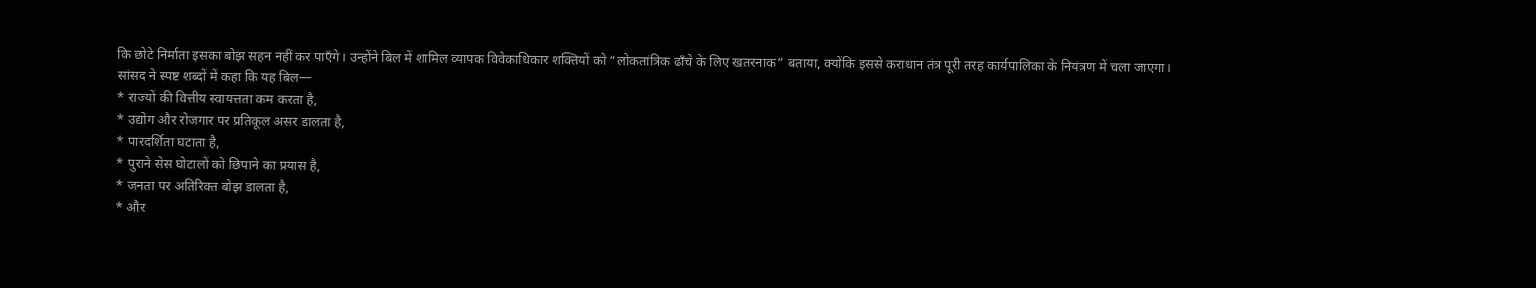कि छोटे निर्माता इसका बोझ सहन नहीं कर पाएँगे। उन्होंने बिल में शामिल व्यापक विवेकाधिकार शक्तियों को “लोकतांत्रिक ढाँचे के लिए खतरनाक” बताया, क्योंकि इससे कराधान तंत्र पूरी तरह कार्यपालिका के नियंत्रण में चला जाएगा।
सांसद ने स्पष्ट शब्दों में कहा कि यह बिल—
* राज्यों की वित्तीय स्वायत्तता कम करता है,
* उद्योग और रोजगार पर प्रतिकूल असर डालता है,
* पारदर्शिता घटाता है,
* पुराने सेस घोटालों को छिपाने का प्रयास है,
* जनता पर अतिरिक्त बोझ डालता है,
* और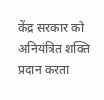केंद्र सरकार को अनियंत्रित शक्ति प्रदान करता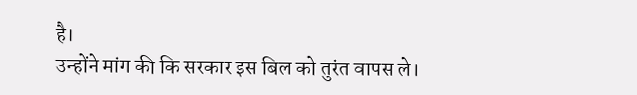है।
उन्होंने मांग की कि सरकार इस बिल को तुरंत वापस ले।